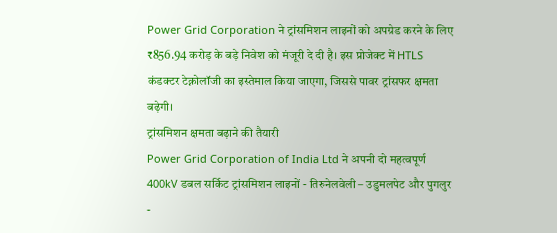Power Grid Corporation ने ट्रांसमिशन लाइनों को अपग्रेड करने के लिए ₹856.94 करोड़ के बड़े निवेश को मंजूरी दे दी है। इस प्रोजेक्ट में HTLS कंडक्टर टेक्नोलॉजी का इस्तेमाल किया जाएगा, जिससे पावर ट्रांसफर क्षमता बढ़ेगी।
ट्रांसमिशन क्षमता बढ़ाने की तैयारी
Power Grid Corporation of India Ltd ने अपनी दो महत्वपूर्ण 400kV डबल सर्किट ट्रांसमिशन लाइनों - तिरुनेलवेली – उडुमलपेट और पुगलुर -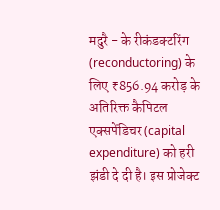मदुरै - के रीकंडक्टरिंग (reconductoring) के लिए ₹856.94 करोड़ के अतिरिक्त कैपिटल एक्सपेंडिचर (capital expenditure) को हरी झंडी दे दी है। इस प्रोजेक्ट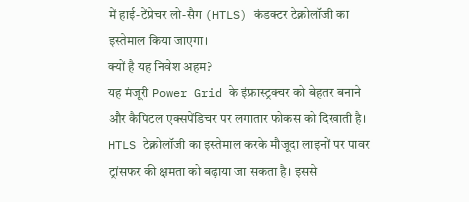में हाई-टेंप्रेचर लो-सैग (HTLS) कंडक्टर टेक्नोलॉजी का इस्तेमाल किया जाएगा।
क्यों है यह निवेश अहम?
यह मंजूरी Power Grid के इंफ्रास्ट्रक्चर को बेहतर बनाने और कैपिटल एक्सपेंडिचर पर लगातार फोकस को दिखाती है। HTLS टेक्नोलॉजी का इस्तेमाल करके मौजूदा लाइनों पर पावर ट्रांसफर की क्षमता को बढ़ाया जा सकता है। इससे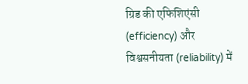ग्रिड की एफिशिएंसी (efficiency) और विश्वसनीयता (reliability) में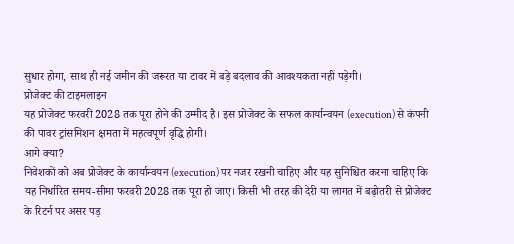सुधार होगा, साथ ही नई जमीन की जरूरत या टावर में बड़े बदलाव की आवश्यकता नहीं पड़ेगी।
प्रोजेक्ट की टाइमलाइन
यह प्रोजेक्ट फरवरी 2028 तक पूरा होने की उम्मीद है। इस प्रोजेक्ट के सफल कार्यान्वयन (execution) से कंपनी की पावर ट्रांसमिशन क्षमता में महत्वपूर्ण वृद्धि होगी।
आगे क्या?
निवेशकों को अब प्रोजेक्ट के कार्यान्वयन (execution) पर नजर रखनी चाहिए और यह सुनिश्चित करना चाहिए कि यह निर्धारित समय-सीमा फरवरी 2028 तक पूरा हो जाए। किसी भी तरह की देरी या लागत में बढ़ोतरी से प्रोजेक्ट के रिटर्न पर असर पड़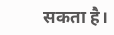सकता है।